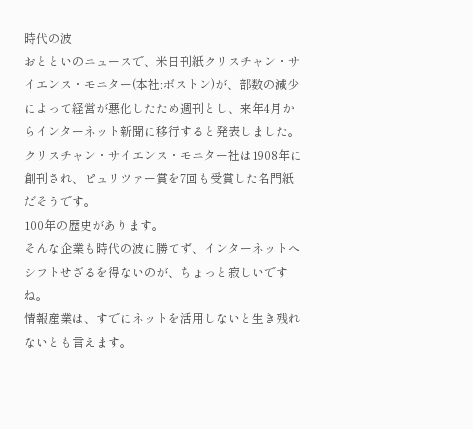時代の波
おとといのニュースで、米日刊紙クリスチャン・サイエンス・モニター(本社:ボストン)が、部数の減少によって経営が悪化したため週刊とし、来年4月からインターネット新聞に移行すると発表しました。
クリスチャン・サイエンス・モニター社は1908年に創刊され、ピュリツァー賞を7回も受賞した名門紙だそうです。
100年の歴史があります。
そんな企業も時代の波に勝てず、インターネットへシフトせざるを得ないのが、ちょっと寂しいですね。
情報産業は、すでにネットを活用しないと生き残れないとも言えます。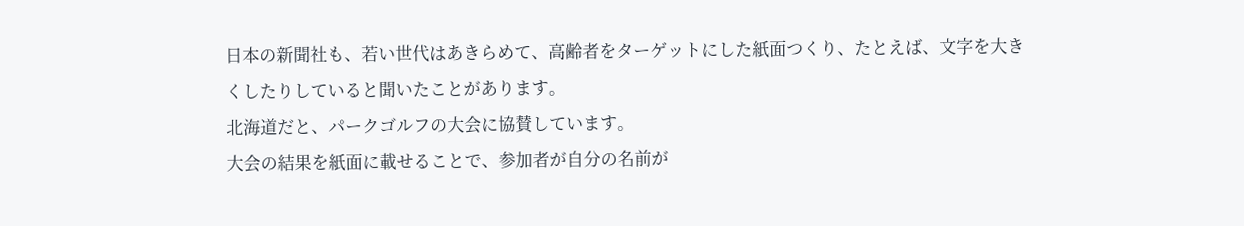日本の新聞社も、若い世代はあきらめて、高齢者をターゲットにした紙面つくり、たとえば、文字を大きくしたりしていると聞いたことがあります。
北海道だと、パークゴルフの大会に協賛しています。
大会の結果を紙面に載せることで、参加者が自分の名前が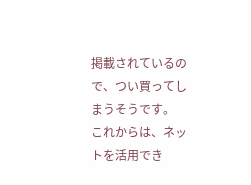掲載されているので、つい買ってしまうそうです。
これからは、ネットを活用でき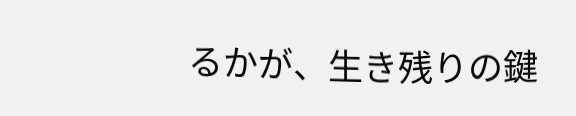るかが、生き残りの鍵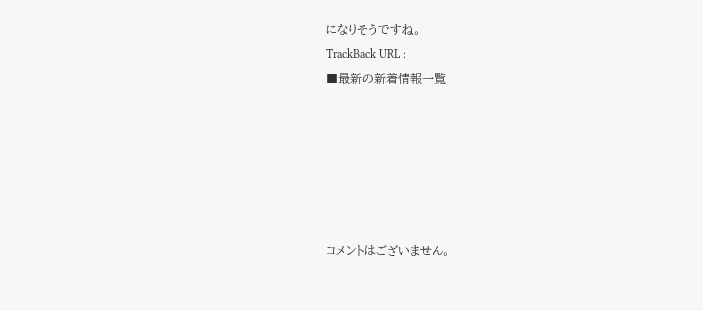になりそうですね。
TrackBack URL :
■最新の新着情報一覧






コメントはございません。